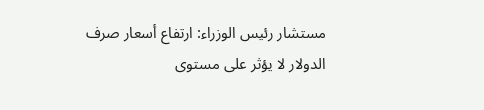مستشار رئيس الوزراء: ارتفاع أسعار صرف الدولار لا يؤثر على مستوى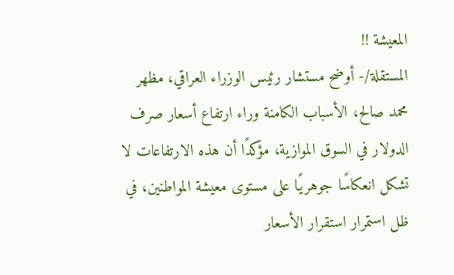المعيشة !!
المستقلة/- أوضح مستشار رئيس الوزراء العراقي، مظهر محمد صالح، الأسباب الكامنة وراء ارتفاع أسعار صرف الدولار في السوق الموازية، مؤكدًا أن هذه الارتفاعات لا تشكل انعكاسًا جوهريًا على مستوى معيشة المواطنين، في ظل استمرار استقرار الأسعار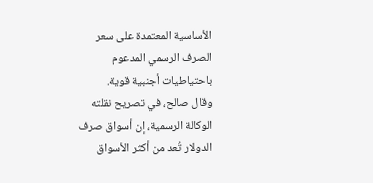الأساسية المعتمدة على سعر الصرف الرسمي المدعوم باحتياطيات أجنبية قوية.
وقال صالح، في تصريح نقلته الوكالة الرسمية، إن أسواق صرف الدولار تُعد من أكثر الأسواق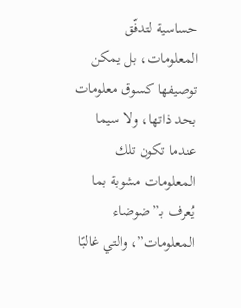حساسية لتدفّق المعلومات، بل يمكن توصيفها كسوق معلومات بحد ذاتها، ولا سيما عندما تكون تلك المعلومات مشوبة بما يُعرف بـ”ضوضاء المعلومات”، والتي غالبًا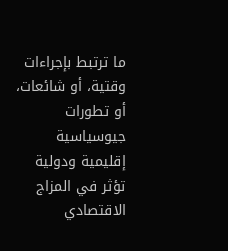ما ترتبط بإجراءات وقتية، أو شائعات، أو تطورات جيوسياسية إقليمية ودولية تؤثر في المزاج الاقتصادي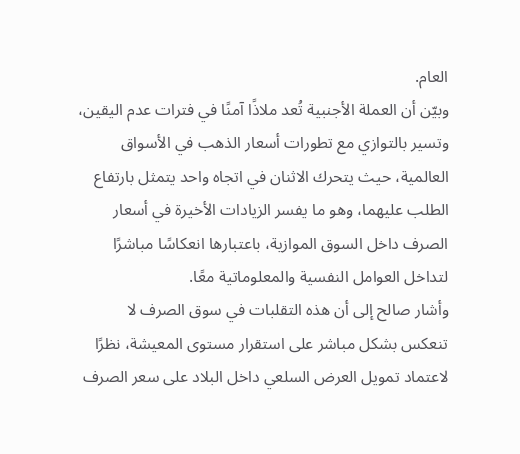العام.
وبيّن أن العملة الأجنبية تُعد ملاذًا آمنًا في فترات عدم اليقين، وتسير بالتوازي مع تطورات أسعار الذهب في الأسواق العالمية، حيث يتحرك الاثنان في اتجاه واحد يتمثل بارتفاع الطلب عليهما، وهو ما يفسر الزيادات الأخيرة في أسعار الصرف داخل السوق الموازية، باعتبارها انعكاسًا مباشرًا لتداخل العوامل النفسية والمعلوماتية معًا.
وأشار صالح إلى أن هذه التقلبات في سوق الصرف لا تنعكس بشكل مباشر على استقرار مستوى المعيشة، نظرًا لاعتماد تمويل العرض السلعي داخل البلاد على سعر الصرف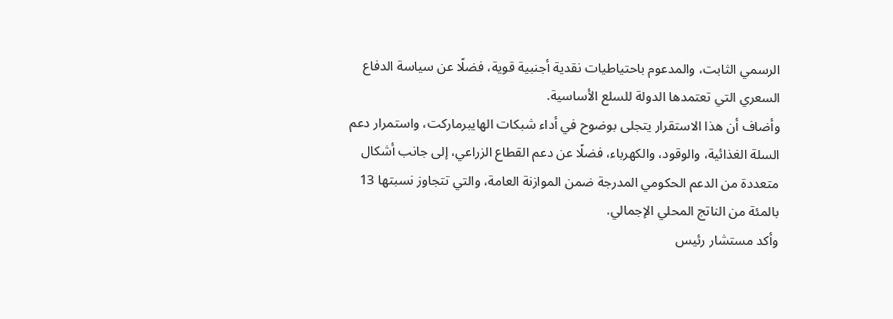الرسمي الثابت، والمدعوم باحتياطيات نقدية أجنبية قوية، فضلًا عن سياسة الدفاع السعري التي تعتمدها الدولة للسلع الأساسية.
وأضاف أن هذا الاستقرار يتجلى بوضوح في أداء شبكات الهايبرماركت، واستمرار دعم السلة الغذائية، والوقود، والكهرباء، فضلًا عن دعم القطاع الزراعي، إلى جانب أشكال متعددة من الدعم الحكومي المدرجة ضمن الموازنة العامة، والتي تتجاوز نسبتها 13 بالمئة من الناتج المحلي الإجمالي.
وأكد مستشار رئيس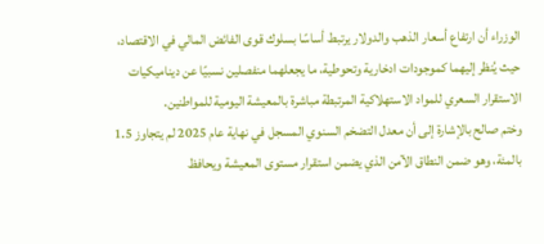الوزراء أن ارتفاع أسعار الذهب والدولار يرتبط أساسًا بسلوك قوى الفائض المالي في الاقتصاد، حيث يُنظر إليهما كموجودات ادخارية وتحوطية، ما يجعلهما منفصلين نسبيًا عن ديناميكيات الاستقرار السعري للمواد الاستهلاكية المرتبطة مباشرة بالمعيشة اليومية للمواطنين.
وختم صالح بالإشارة إلى أن معدل التضخم السنوي المسجل في نهاية عام 2025 لم يتجاوز 1.5 بالمئة، وهو ضمن النطاق الآمن الذي يضمن استقرار مستوى المعيشة ويحافظ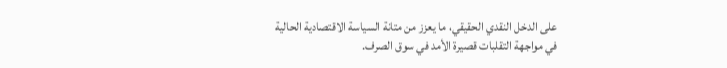على الدخل النقدي الحقيقي، ما يعزز من متانة السياسة الاقتصادية الحالية في مواجهة التقلبات قصيرة الأمد في سوق الصرف.